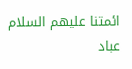ائمتنا عليهم السلام عباد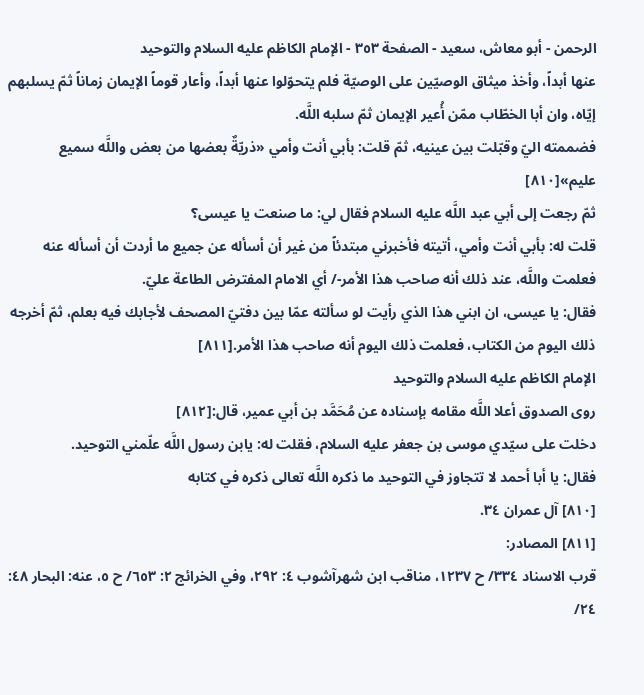الرحمن - أبو معاش، سعيد - الصفحة ٣٥٣ - الإمام الكاظم عليه السلام والتوحيد
عنها أبداً، وأخذ ميثاق الوصيّين على الوصيّة فلم يتحوّلوا عنها أبداً، وأعار قوماً الإيمان زماناً ثمّ يسلبهم إيّاه، وان أبا الخطّاب ممّن أُعير الإيمان ثمّ سلبه اللَّه.
فضممته اليّ وقبّلت بين عينيه، ثمّ قلت: بأبي أنت وأمي «ذريّةٌ بعضها من بعض واللَّه سميع عليم»[٨١٠]
ثمّ رجعت إلى أبي عبد اللَّه عليه السلام فقال لي: ما صنعت يا عيسى؟
قلت له: بأبي أنت وأمي، أتيته فأخبرني مبتدئاً من غير أن أسأله عن جميع ما أردت أن أسأله عنه فعلمت واللَّه، عند ذلك أنه صاحب هذا الأمر-/ أي الامام المفترض الطاعة عليّ.
فقال: يا عيسى، ان ابني هذا الذي رأيت لو سألته عمّا بين دفتيّ المصحف لأجابك فيه بعلم، ثمّ أخرجه ذلك اليوم من الكتاب، فعلمت ذلك اليوم أنه صاحب هذا الأمر.[٨١١]
الإمام الكاظم عليه السلام والتوحيد
روى الصدوق أعلا اللَّه مقامه بإسناده عن مُحَمَّد بن أبي عمير، قال:[٨١٢]
دخلت على سيّدي موسى بن جعفر عليه السلام، فقلت له: يابن رسول اللَّه علّمني التوحيد.
فقال: يا أبا أحمد لا تتجاوز في التوحيد ما ذكره اللَّه تعالى ذكره في كتابه
[٨١٠] آل عمران ٣٤.
[٨١١] المصادر:
قرب الاسناد ٣٣٤/ ح ١٢٣٧، مناقب ابن شهرآشوب ٤: ٢٩٢، وفي الخرائج ٢: ٦٥٣/ ح ٥، عنه: البحار ٤٨: ٢٤/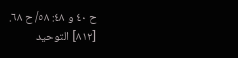ح ٤٠ و ٤٨: ٥٨/ ح ٦٨.
[٨١٢] التوحيد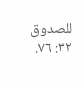للصدوق ٣٢: ٧٦.